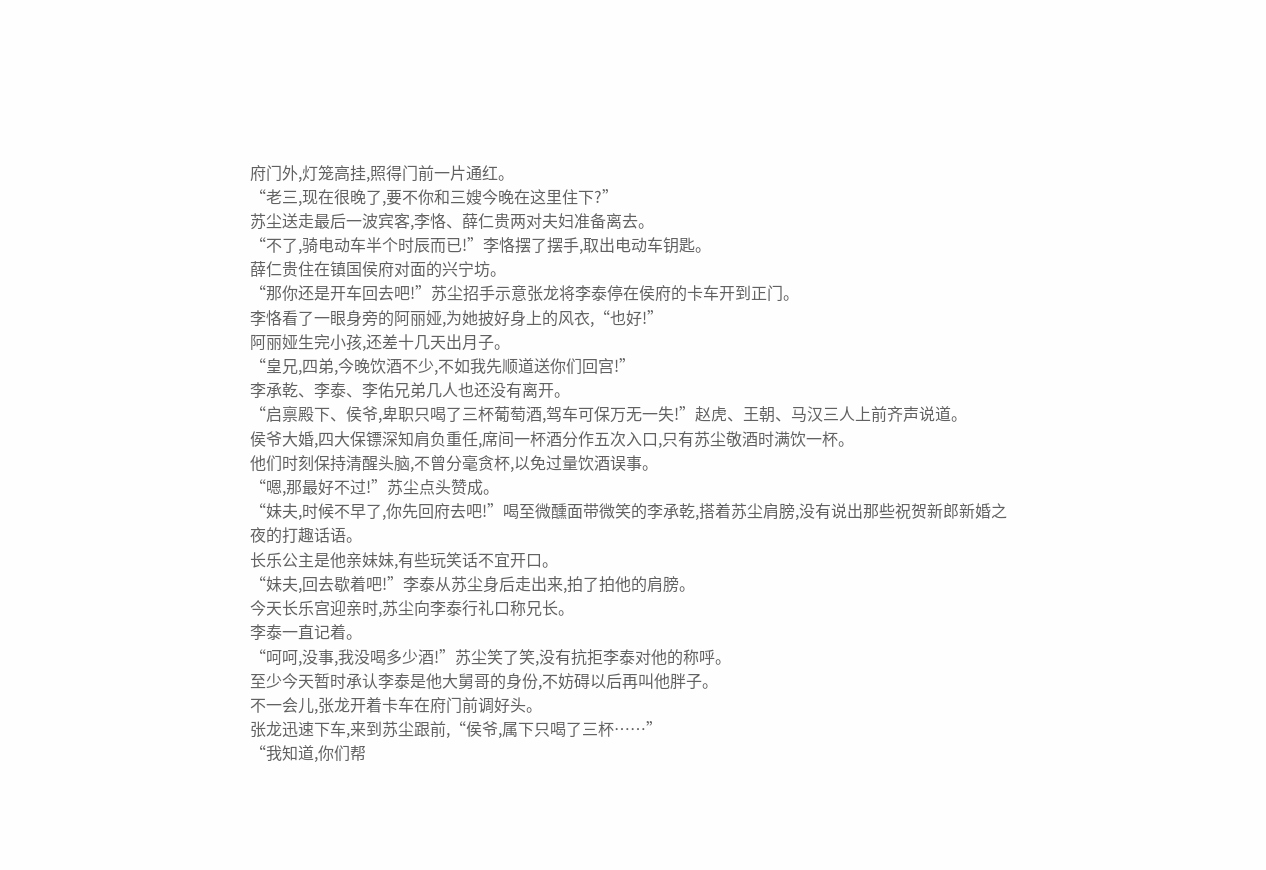府门外,灯笼高挂,照得门前一片通红。
“老三,现在很晚了,要不你和三嫂今晚在这里住下?”
苏尘送走最后一波宾客,李恪、薛仁贵两对夫妇准备离去。
“不了,骑电动车半个时辰而已!”李恪摆了摆手,取出电动车钥匙。
薛仁贵住在镇国侯府对面的兴宁坊。
“那你还是开车回去吧!”苏尘招手示意张龙将李泰停在侯府的卡车开到正门。
李恪看了一眼身旁的阿丽娅,为她披好身上的风衣,“也好!”
阿丽娅生完小孩,还差十几天出月子。
“皇兄,四弟,今晚饮酒不少,不如我先顺道送你们回宫!”
李承乾、李泰、李佑兄弟几人也还没有离开。
“启禀殿下、侯爷,卑职只喝了三杯葡萄酒,驾车可保万无一失!”赵虎、王朝、马汉三人上前齐声说道。
侯爷大婚,四大保镖深知肩负重任,席间一杯酒分作五次入口,只有苏尘敬酒时满饮一杯。
他们时刻保持清醒头脑,不曾分毫贪杯,以免过量饮酒误事。
“嗯,那最好不过!”苏尘点头赞成。
“妹夫,时候不早了,你先回府去吧!”喝至微醺面带微笑的李承乾,搭着苏尘肩膀,没有说出那些祝贺新郎新婚之夜的打趣话语。
长乐公主是他亲妹妹,有些玩笑话不宜开口。
“妹夫,回去歇着吧!”李泰从苏尘身后走出来,拍了拍他的肩膀。
今天长乐宫迎亲时,苏尘向李泰行礼口称兄长。
李泰一直记着。
“呵呵,没事,我没喝多少酒!”苏尘笑了笑,没有抗拒李泰对他的称呼。
至少今天暂时承认李泰是他大舅哥的身份,不妨碍以后再叫他胖子。
不一会儿,张龙开着卡车在府门前调好头。
张龙迅速下车,来到苏尘跟前,“侯爷,属下只喝了三杯……”
“我知道,你们帮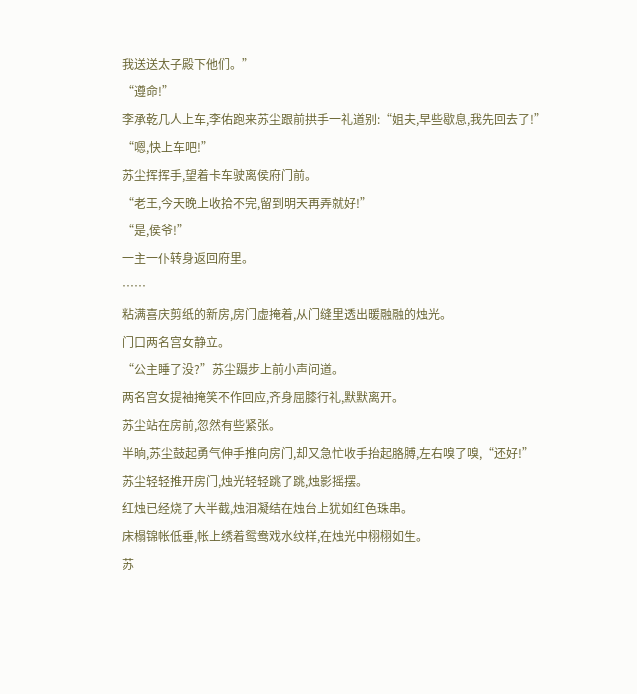我送送太子殿下他们。”
“遵命!”
李承乾几人上车,李佑跑来苏尘跟前拱手一礼道别:“姐夫,早些歇息,我先回去了!”
“嗯,快上车吧!”
苏尘挥挥手,望着卡车驶离侯府门前。
“老王,今天晚上收拾不完,留到明天再弄就好!”
“是,侯爷!”
一主一仆转身返回府里。
……
粘满喜庆剪纸的新房,房门虚掩着,从门缝里透出暖融融的烛光。
门口两名宫女静立。
“公主睡了没?”苏尘蹑步上前小声问道。
两名宫女提袖掩笑不作回应,齐身屈膝行礼,默默离开。
苏尘站在房前,忽然有些紧张。
半晌,苏尘鼓起勇气伸手推向房门,却又急忙收手抬起胳膊,左右嗅了嗅,“还好!”
苏尘轻轻推开房门,烛光轻轻跳了跳,烛影摇摆。
红烛已经烧了大半截,烛泪凝结在烛台上犹如红色珠串。
床榻锦帐低垂,帐上绣着鸳鸯戏水纹样,在烛光中栩栩如生。
苏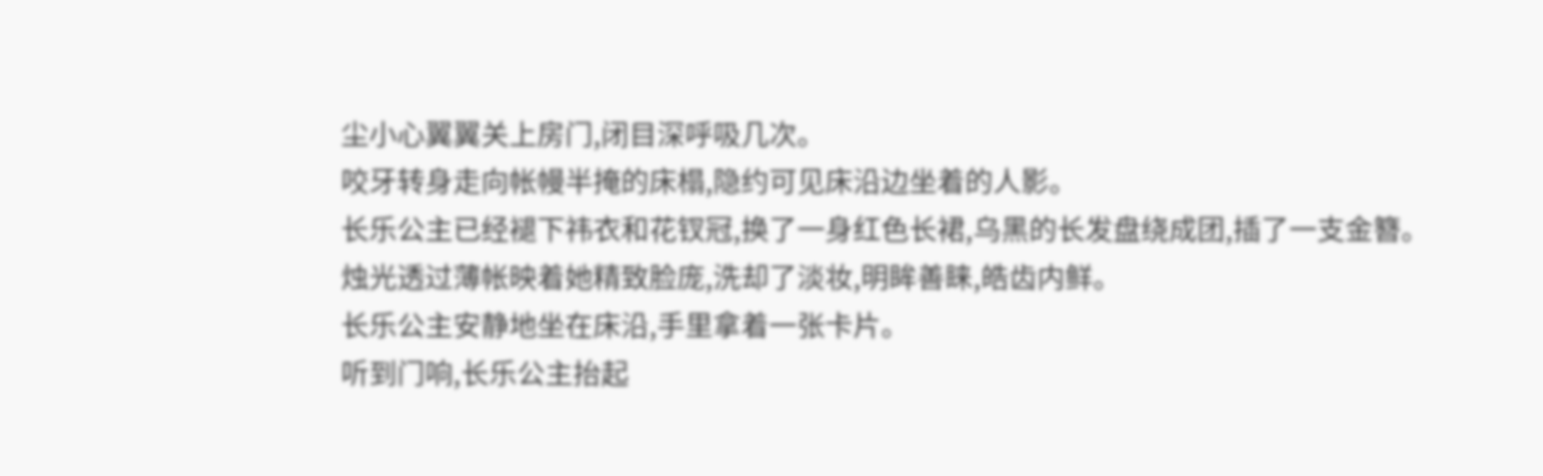尘小心翼翼关上房门,闭目深呼吸几次。
咬牙转身走向帐幔半掩的床榻,隐约可见床沿边坐着的人影。
长乐公主已经褪下祎衣和花钗冠,换了一身红色长裙,乌黑的长发盘绕成团,插了一支金簪。
烛光透过薄帐映着她精致脸庞,洗却了淡妆,明眸善睐,皓齿内鲜。
长乐公主安静地坐在床沿,手里拿着一张卡片。
听到门响,长乐公主抬起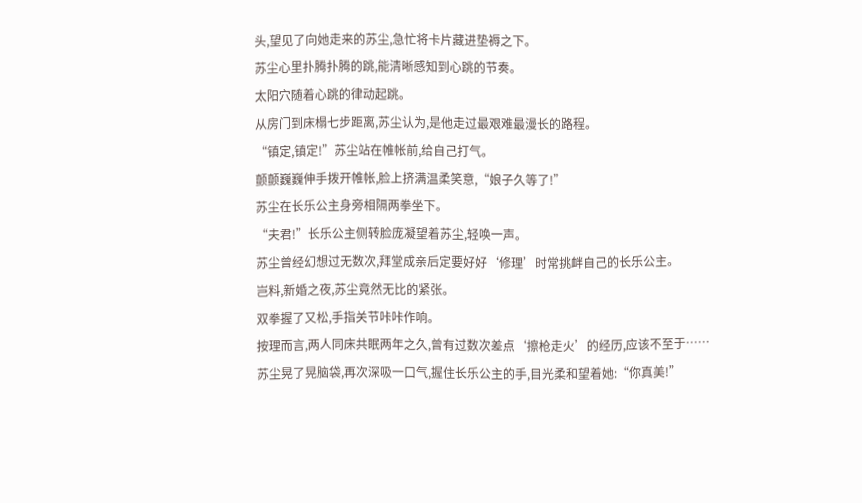头,望见了向她走来的苏尘,急忙将卡片藏进垫褥之下。
苏尘心里扑腾扑腾的跳,能清晰感知到心跳的节奏。
太阳穴随着心跳的律动起跳。
从房门到床榻七步距离,苏尘认为,是他走过最艰难最漫长的路程。
“镇定,镇定!”苏尘站在帷帐前,给自己打气。
颤颤巍巍伸手拨开帷帐,脸上挤满温柔笑意,“娘子久等了!”
苏尘在长乐公主身旁相隔两拳坐下。
“夫君!”长乐公主侧转脸庞凝望着苏尘,轻唤一声。
苏尘曾经幻想过无数次,拜堂成亲后定要好好‘修理’时常挑衅自己的长乐公主。
岂料,新婚之夜,苏尘竟然无比的紧张。
双拳握了又松,手指关节咔咔作响。
按理而言,两人同床共眠两年之久,曾有过数次差点‘擦枪走火’的经历,应该不至于……
苏尘晃了晃脑袋,再次深吸一口气,握住长乐公主的手,目光柔和望着她:“你真美!”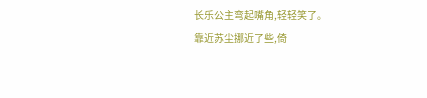长乐公主弯起嘴角,轻轻笑了。
靠近苏尘挪近了些,倚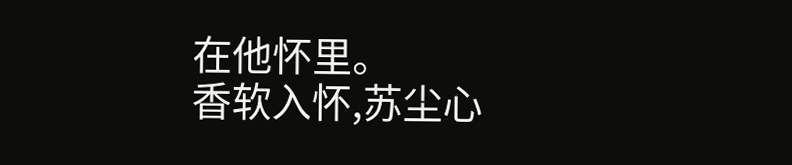在他怀里。
香软入怀,苏尘心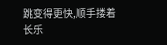跳变得更快,顺手搂着长乐